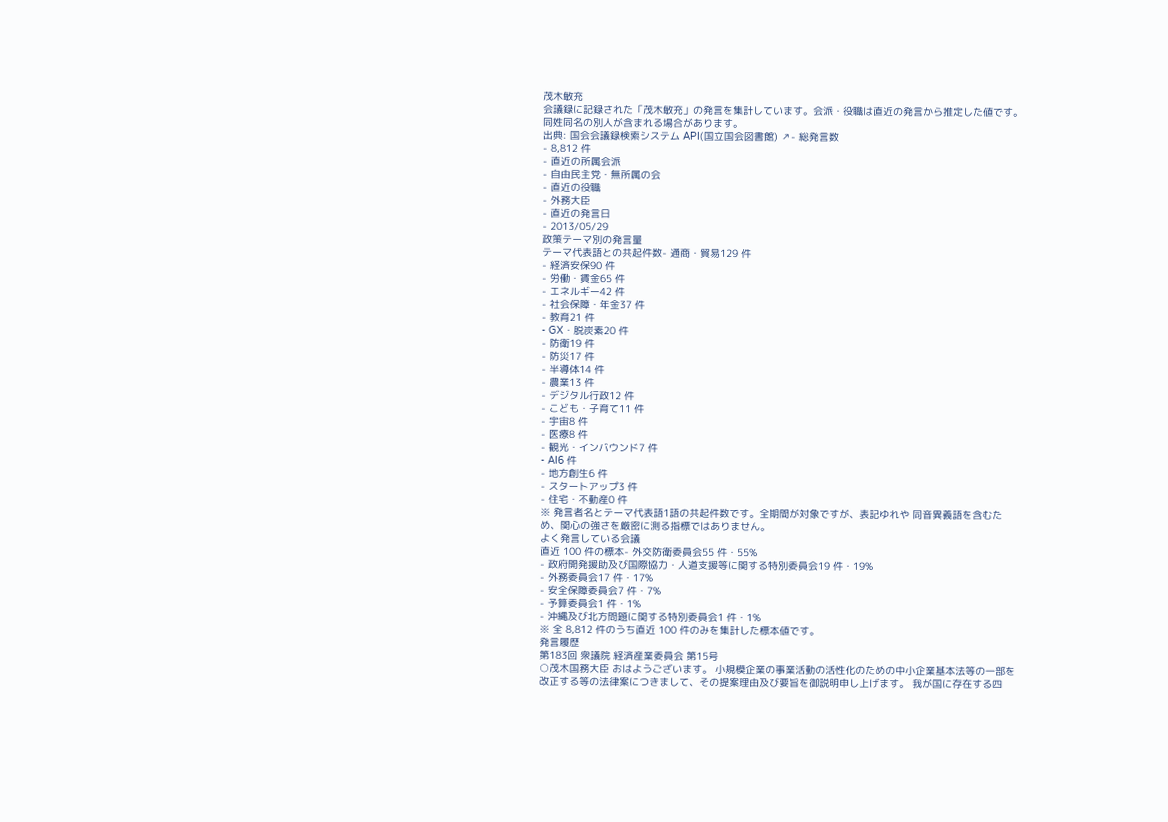茂木敏充
会議録に記録された「茂木敏充」の発言を集計しています。会派・役職は直近の発言から推定した値です。同姓同名の別人が含まれる場合があります。
出典: 国会会議録検索システム API(国立国会図書館) ↗- 総発言数
- 8,812 件
- 直近の所属会派
- 自由民主党・無所属の会
- 直近の役職
- 外務大臣
- 直近の発言日
- 2013/05/29
政策テーマ別の発言量
テーマ代表語との共起件数- 通商・貿易129 件
- 経済安保90 件
- 労働・賃金65 件
- エネルギー42 件
- 社会保障・年金37 件
- 教育21 件
- GX・脱炭素20 件
- 防衛19 件
- 防災17 件
- 半導体14 件
- 農業13 件
- デジタル行政12 件
- こども・子育て11 件
- 宇宙8 件
- 医療8 件
- 観光・インバウンド7 件
- AI6 件
- 地方創生6 件
- スタートアップ3 件
- 住宅・不動産0 件
※ 発言者名とテーマ代表語1語の共起件数です。全期間が対象ですが、表記ゆれや 同音異義語を含むため、関心の強さを厳密に測る指標ではありません。
よく発言している会議
直近 100 件の標本- 外交防衛委員会55 件・55%
- 政府開発援助及び国際協力・人道支援等に関する特別委員会19 件・19%
- 外務委員会17 件・17%
- 安全保障委員会7 件・7%
- 予算委員会1 件・1%
- 沖縄及び北方問題に関する特別委員会1 件・1%
※ 全 8,812 件のうち直近 100 件のみを集計した標本値です。
発言履歴
第183回 衆議院 経済産業委員会 第15号
○茂木国務大臣 おはようございます。 小規模企業の事業活動の活性化のための中小企業基本法等の一部を改正する等の法律案につきまして、その提案理由及び要旨を御説明申し上げます。 我が国に存在する四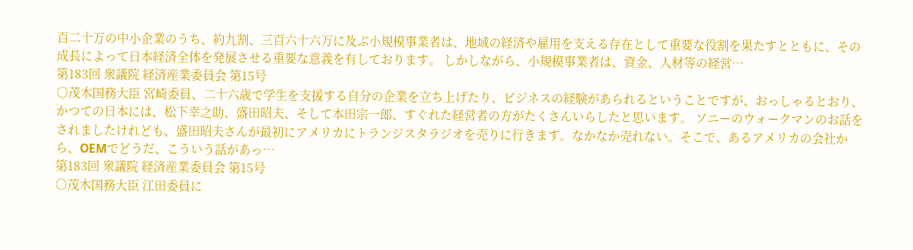百二十万の中小企業のうち、約九割、三百六十六万に及ぶ小規模事業者は、地域の経済や雇用を支える存在として重要な役割を果たすとともに、その成長によって日本経済全体を発展させる重要な意義を有しております。 しかしながら、小規模事業者は、資金、人材等の経営…
第183回 衆議院 経済産業委員会 第15号
○茂木国務大臣 宮崎委員、二十六歳で学生を支援する自分の企業を立ち上げたり、ビジネスの経験があられるということですが、おっしゃるとおり、かつての日本には、松下幸之助、盛田昭夫、そして本田宗一郎、すぐれた経営者の方がたくさんいらしたと思います。 ソニーのウォークマンのお話をされましたけれども、盛田昭夫さんが最初にアメリカにトランジスタラジオを売りに行きます。なかなか売れない。そこで、あるアメリカの会社から、OEMでどうだ、こういう話があっ…
第183回 衆議院 経済産業委員会 第15号
○茂木国務大臣 江田委員に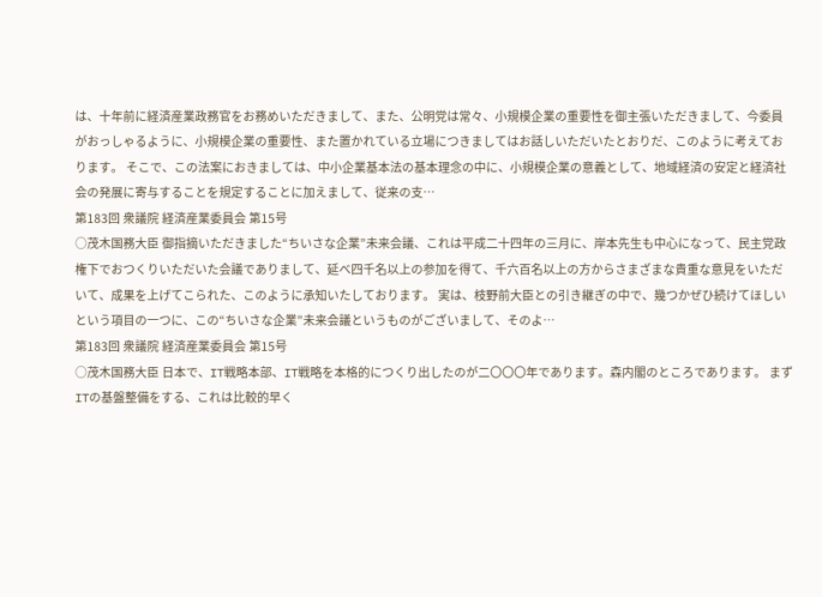は、十年前に経済産業政務官をお務めいただきまして、また、公明党は常々、小規模企業の重要性を御主張いただきまして、今委員がおっしゃるように、小規模企業の重要性、また置かれている立場につきましてはお話しいただいたとおりだ、このように考えております。 そこで、この法案におきましては、中小企業基本法の基本理念の中に、小規模企業の意義として、地域経済の安定と経済社会の発展に寄与することを規定することに加えまして、従来の支…
第183回 衆議院 経済産業委員会 第15号
○茂木国務大臣 御指摘いただきました“ちいさな企業”未来会議、これは平成二十四年の三月に、岸本先生も中心になって、民主党政権下でおつくりいただいた会議でありまして、延べ四千名以上の参加を得て、千六百名以上の方からさまざまな貴重な意見をいただいて、成果を上げてこられた、このように承知いたしております。 実は、枝野前大臣との引き継ぎの中で、幾つかぜひ続けてほしいという項目の一つに、この“ちいさな企業”未来会議というものがございまして、そのよ…
第183回 衆議院 経済産業委員会 第15号
○茂木国務大臣 日本で、IT戦略本部、IT戦略を本格的につくり出したのが二〇〇〇年であります。森内閣のところであります。 まずITの基盤整備をする、これは比較的早く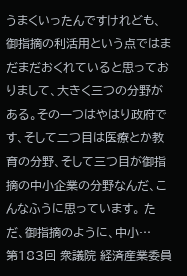うまくいったんですけれども、御指摘の利活用という点ではまだまだおくれていると思っておりまして、大きく三つの分野がある。その一つはやはり政府です、そして二つ目は医療とか教育の分野、そして三つ目が御指摘の中小企業の分野なんだ、こんなふうに思っています。 ただ、御指摘のように、中小…
第183回 衆議院 経済産業委員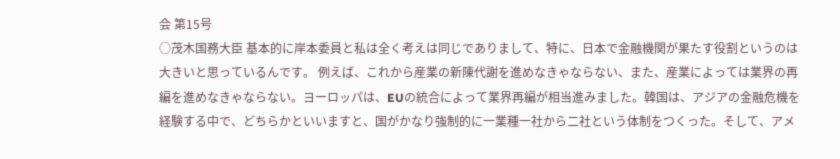会 第15号
○茂木国務大臣 基本的に岸本委員と私は全く考えは同じでありまして、特に、日本で金融機関が果たす役割というのは大きいと思っているんです。 例えば、これから産業の新陳代謝を進めなきゃならない、また、産業によっては業界の再編を進めなきゃならない。ヨーロッパは、EUの統合によって業界再編が相当進みました。韓国は、アジアの金融危機を経験する中で、どちらかといいますと、国がかなり強制的に一業種一社から二社という体制をつくった。そして、アメ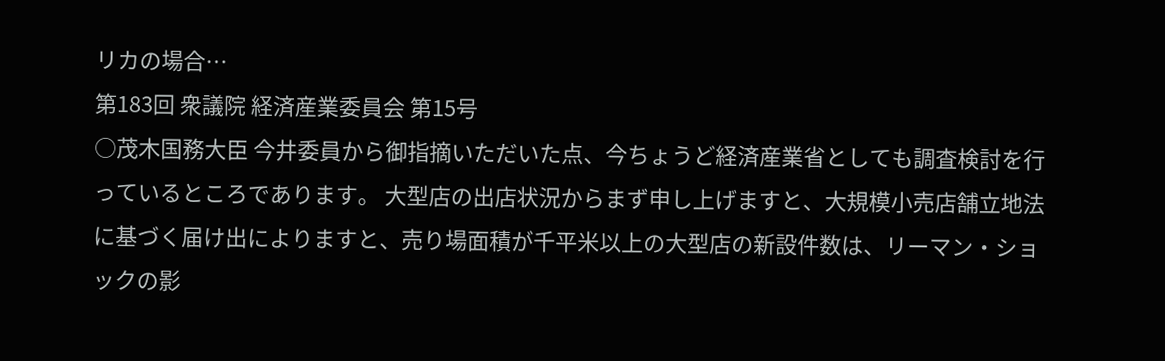リカの場合…
第183回 衆議院 経済産業委員会 第15号
○茂木国務大臣 今井委員から御指摘いただいた点、今ちょうど経済産業省としても調査検討を行っているところであります。 大型店の出店状況からまず申し上げますと、大規模小売店舗立地法に基づく届け出によりますと、売り場面積が千平米以上の大型店の新設件数は、リーマン・ショックの影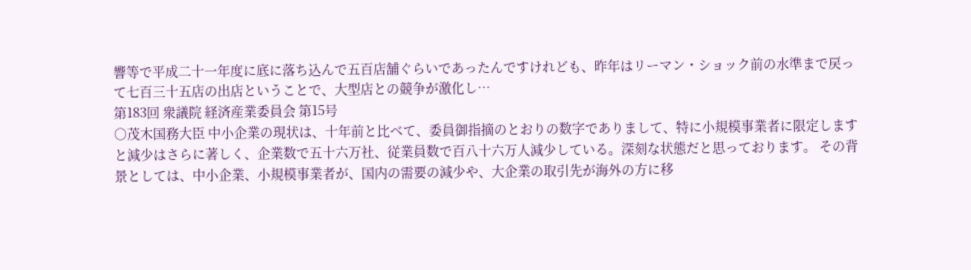響等で平成二十一年度に底に落ち込んで五百店舗ぐらいであったんですけれども、昨年はリーマン・ショック前の水準まで戻って七百三十五店の出店ということで、大型店との競争が激化し…
第183回 衆議院 経済産業委員会 第15号
○茂木国務大臣 中小企業の現状は、十年前と比べて、委員御指摘のとおりの数字でありまして、特に小規模事業者に限定しますと減少はさらに著しく、企業数で五十六万社、従業員数で百八十六万人減少している。深刻な状態だと思っております。 その背景としては、中小企業、小規模事業者が、国内の需要の減少や、大企業の取引先が海外の方に移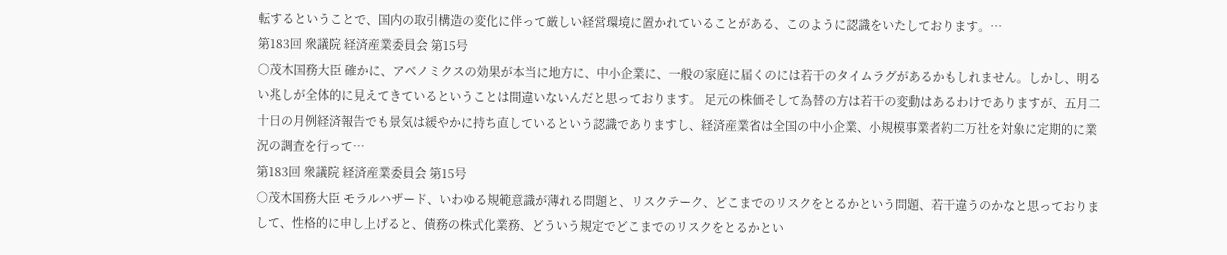転するということで、国内の取引構造の変化に伴って厳しい経営環境に置かれていることがある、このように認識をいたしております。…
第183回 衆議院 経済産業委員会 第15号
○茂木国務大臣 確かに、アベノミクスの効果が本当に地方に、中小企業に、一般の家庭に届くのには若干のタイムラグがあるかもしれません。しかし、明るい兆しが全体的に見えてきているということは間違いないんだと思っております。 足元の株価そして為替の方は若干の変動はあるわけでありますが、五月二十日の月例経済報告でも景気は緩やかに持ち直しているという認識でありますし、経済産業省は全国の中小企業、小規模事業者約二万社を対象に定期的に業況の調査を行って…
第183回 衆議院 経済産業委員会 第15号
○茂木国務大臣 モラルハザード、いわゆる規範意識が薄れる問題と、リスクテーク、どこまでのリスクをとるかという問題、若干違うのかなと思っておりまして、性格的に申し上げると、債務の株式化業務、どういう規定でどこまでのリスクをとるかとい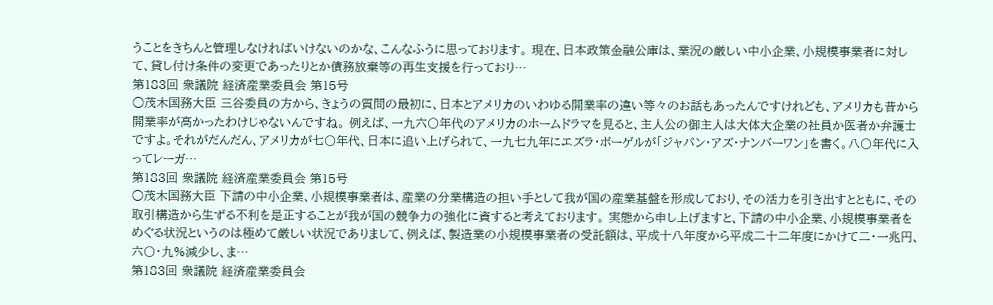うことをきちんと管理しなければいけないのかな、こんなふうに思っております。 現在、日本政策金融公庫は、業況の厳しい中小企業、小規模事業者に対して、貸し付け条件の変更であったりとか債務放棄等の再生支援を行っており…
第183回 衆議院 経済産業委員会 第15号
○茂木国務大臣 三谷委員の方から、きょうの質問の最初に、日本とアメリカのいわゆる開業率の違い等々のお話もあったんですけれども、アメリカも昔から開業率が高かったわけじゃないんですね。 例えば、一九六〇年代のアメリカのホームドラマを見ると、主人公の御主人は大体大企業の社員か医者か弁護士ですよ。それがだんだん、アメリカが七〇年代、日本に追い上げられて、一九七九年にエズラ・ボーゲルが「ジャパン・アズ・ナンバーワン」を書く。八〇年代に入ってレーガ…
第183回 衆議院 経済産業委員会 第15号
○茂木国務大臣 下請の中小企業、小規模事業者は、産業の分業構造の担い手として我が国の産業基盤を形成しており、その活力を引き出すとともに、その取引構造から生ずる不利を是正することが我が国の競争力の強化に資すると考えております。 実態から申し上げますと、下請の中小企業、小規模事業者をめぐる状況というのは極めて厳しい状況でありまして、例えば、製造業の小規模事業者の受託額は、平成十八年度から平成二十二年度にかけて二・一兆円、六〇・九%減少し、ま…
第183回 衆議院 経済産業委員会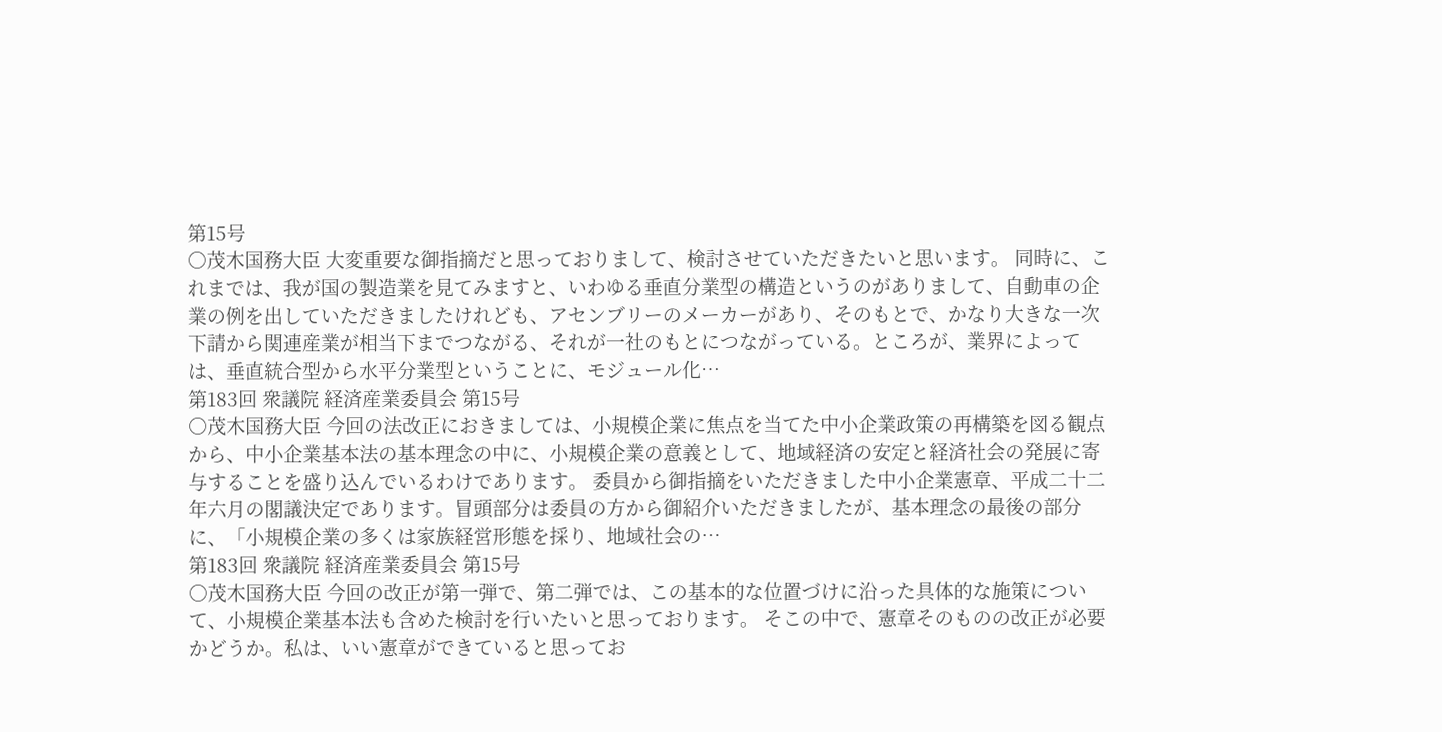第15号
○茂木国務大臣 大変重要な御指摘だと思っておりまして、検討させていただきたいと思います。 同時に、これまでは、我が国の製造業を見てみますと、いわゆる垂直分業型の構造というのがありまして、自動車の企業の例を出していただきましたけれども、アセンブリーのメーカーがあり、そのもとで、かなり大きな一次下請から関連産業が相当下までつながる、それが一社のもとにつながっている。ところが、業界によっては、垂直統合型から水平分業型ということに、モジュール化…
第183回 衆議院 経済産業委員会 第15号
○茂木国務大臣 今回の法改正におきましては、小規模企業に焦点を当てた中小企業政策の再構築を図る観点から、中小企業基本法の基本理念の中に、小規模企業の意義として、地域経済の安定と経済社会の発展に寄与することを盛り込んでいるわけであります。 委員から御指摘をいただきました中小企業憲章、平成二十二年六月の閣議決定であります。冒頭部分は委員の方から御紹介いただきましたが、基本理念の最後の部分に、「小規模企業の多くは家族経営形態を採り、地域社会の…
第183回 衆議院 経済産業委員会 第15号
○茂木国務大臣 今回の改正が第一弾で、第二弾では、この基本的な位置づけに沿った具体的な施策について、小規模企業基本法も含めた検討を行いたいと思っております。 そこの中で、憲章そのものの改正が必要かどうか。私は、いい憲章ができていると思ってお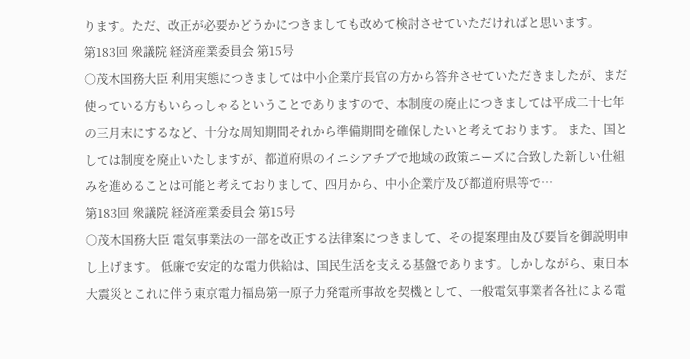ります。ただ、改正が必要かどうかにつきましても改めて検討させていただければと思います。
第183回 衆議院 経済産業委員会 第15号
○茂木国務大臣 利用実態につきましては中小企業庁長官の方から答弁させていただきましたが、まだ使っている方もいらっしゃるということでありますので、本制度の廃止につきましては平成二十七年の三月末にするなど、十分な周知期間それから準備期間を確保したいと考えております。 また、国としては制度を廃止いたしますが、都道府県のイニシアチブで地域の政策ニーズに合致した新しい仕組みを進めることは可能と考えておりまして、四月から、中小企業庁及び都道府県等で…
第183回 衆議院 経済産業委員会 第15号
○茂木国務大臣 電気事業法の一部を改正する法律案につきまして、その提案理由及び要旨を御説明申し上げます。 低廉で安定的な電力供給は、国民生活を支える基盤であります。しかしながら、東日本大震災とこれに伴う東京電力福島第一原子力発電所事故を契機として、一般電気事業者各社による電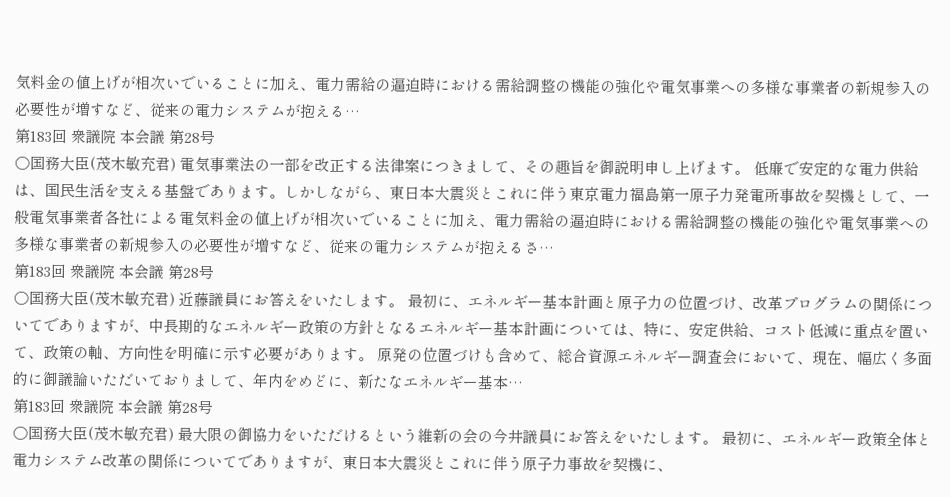気料金の値上げが相次いでいることに加え、電力需給の逼迫時における需給調整の機能の強化や電気事業への多様な事業者の新規参入の必要性が増すなど、従来の電力システムが抱える…
第183回 衆議院 本会議 第28号
○国務大臣(茂木敏充君) 電気事業法の一部を改正する法律案につきまして、その趣旨を御説明申し上げます。 低廉で安定的な電力供給は、国民生活を支える基盤であります。しかしながら、東日本大震災とこれに伴う東京電力福島第一原子力発電所事故を契機として、一般電気事業者各社による電気料金の値上げが相次いでいることに加え、電力需給の逼迫時における需給調整の機能の強化や電気事業への多様な事業者の新規参入の必要性が増すなど、従来の電力システムが抱えるさ…
第183回 衆議院 本会議 第28号
○国務大臣(茂木敏充君) 近藤議員にお答えをいたします。 最初に、エネルギー基本計画と原子力の位置づけ、改革プログラムの関係についてでありますが、中長期的なエネルギー政策の方針となるエネルギー基本計画については、特に、安定供給、コスト低減に重点を置いて、政策の軸、方向性を明確に示す必要があります。 原発の位置づけも含めて、総合資源エネルギー調査会において、現在、幅広く多面的に御議論いただいておりまして、年内をめどに、新たなエネルギー基本…
第183回 衆議院 本会議 第28号
○国務大臣(茂木敏充君) 最大限の御協力をいただけるという維新の会の今井議員にお答えをいたします。 最初に、エネルギー政策全体と電力システム改革の関係についてでありますが、東日本大震災とこれに伴う原子力事故を契機に、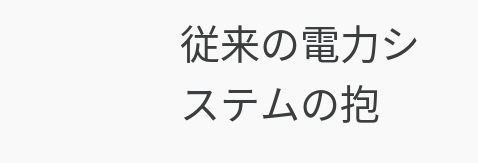従来の電力システムの抱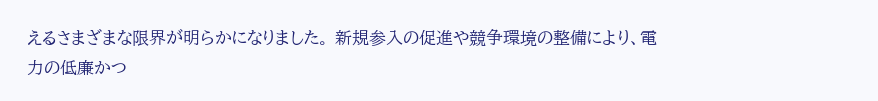えるさまざまな限界が明らかになりました。 新規参入の促進や競争環境の整備により、電力の低廉かつ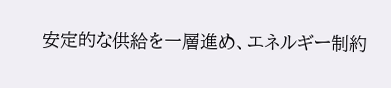安定的な供給を一層進め、エネルギー制約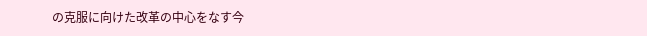の克服に向けた改革の中心をなす今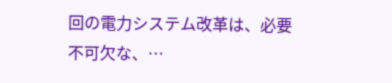回の電力システム改革は、必要不可欠な、…